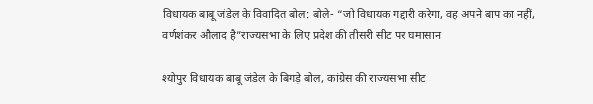विधायक बाबू जंडेल के विवादित बोल: बोले- “जो विधायक गद्दारी करेगा, वह अपने बाप का नहीं, वर्णशंकर औलाद है”राज्यसभा के लिए प्रदेश की तीसरी सीट पर घमासान

श्योपुर विधायक बाबू जंडेल के बिगड़े बोल, कांग्रेस की राज्यसभा सीट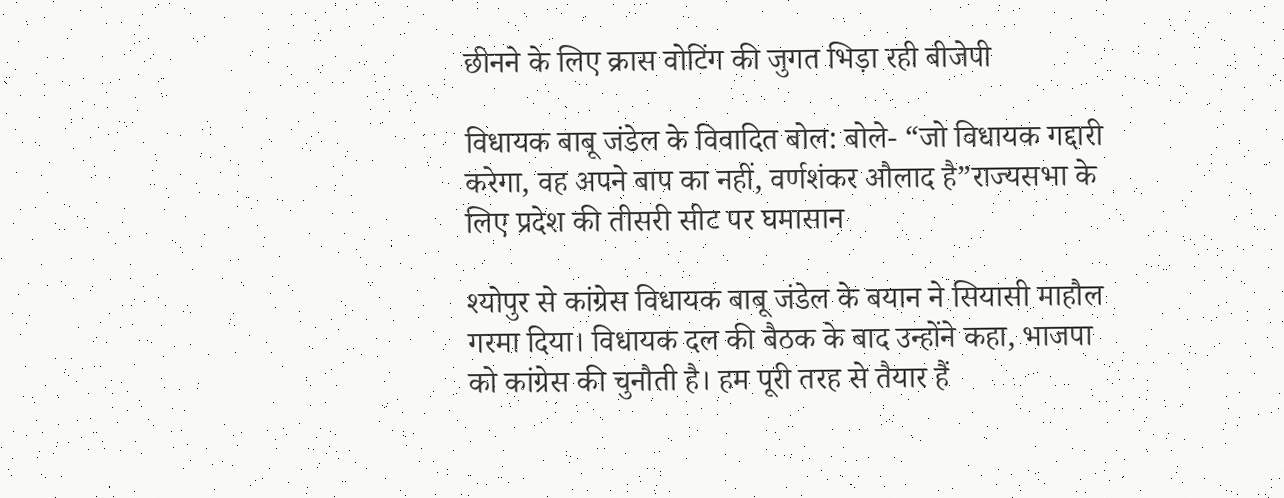छीनने के लिए क्रास वोटिंग की जुगत भिड़ा रही बीजेपी

विधायक बाबू जंडेल के विवादित बोल: बोले- “जो विधायक गद्दारी करेगा, वह अपने बाप का नहीं, वर्णशंकर औलाद है”राज्यसभा के लिए प्रदेश की तीसरी सीट पर घमासान

श्योपुर से कांग्रेस विधायक बाबू जंडेल के बयान ने सियासी माहौल गरमा दिया। विधायक दल की बैठक के बाद उन्होंने कहा, भाजपा को कांग्रेस की चुनौती है। हम पूरी तरह से तैयार हैं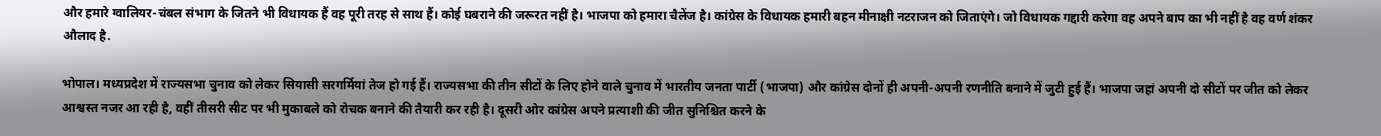और हमारे ग्वालियर-चंबल संभाग के जितने भी विधायक हैं वह पूरी तरह से साथ हैं। कोई घबराने की जरूरत नहीं है। भाजपा को हमारा चैलेंज है। कांग्रेस के विधायक हमारी बहन मीनाक्षी नटराजन को जिताएंगे। जो विधायक गद्दारी करेगा वह अपने बाप का भी नहीं है वह वर्ण शंकर औलाद है.

भोपाल। मध्यप्रदेश में राज्यसभा चुनाव को लेकर सियासी सरगर्मियां तेज हो गई हैं। राज्यसभा की तीन सीटों के लिए होने वाले चुनाव में भारतीय जनता पार्टी (भाजपा) और कांग्रेस दोनों ही अपनी-अपनी रणनीति बनाने में जुटी हुई हैं। भाजपा जहां अपनी दो सीटों पर जीत को लेकर आश्वस्त नजर आ रही है, वहीं तीसरी सीट पर भी मुकाबले को रोचक बनाने की तैयारी कर रही है। दूसरी ओर कांग्रेस अपने प्रत्याशी की जीत सुनिश्चित करने के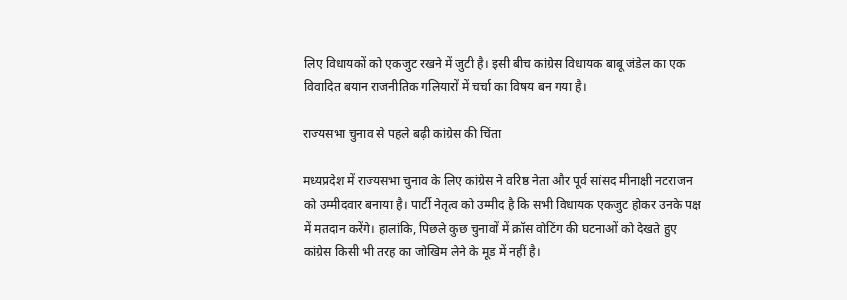लिए विधायकों को एकजुट रखने में जुटी है। इसी बीच कांग्रेस विधायक बाबू जंडेल का एक विवादित बयान राजनीतिक गलियारों में चर्चा का विषय बन गया है।

राज्यसभा चुनाव से पहले बढ़ी कांग्रेस की चिंता

मध्यप्रदेश में राज्यसभा चुनाव के लिए कांग्रेस ने वरिष्ठ नेता और पूर्व सांसद मीनाक्षी नटराजन को उम्मीदवार बनाया है। पार्टी नेतृत्व को उम्मीद है कि सभी विधायक एकजुट होकर उनके पक्ष में मतदान करेंगे। हालांकि, पिछले कुछ चुनावों में क्रॉस वोटिंग की घटनाओं को देखते हुए कांग्रेस किसी भी तरह का जोखिम लेने के मूड में नहीं है।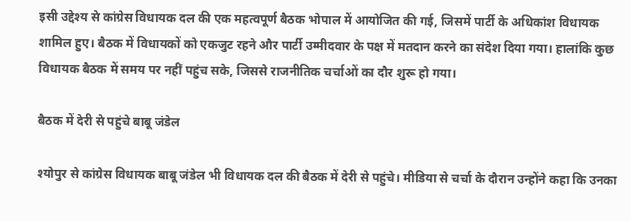इसी उद्देश्य से कांग्रेस विधायक दल की एक महत्वपूर्ण बैठक भोपाल में आयोजित की गई, जिसमें पार्टी के अधिकांश विधायक शामिल हुए। बैठक में विधायकों को एकजुट रहने और पार्टी उम्मीदवार के पक्ष में मतदान करने का संदेश दिया गया। हालांकि कुछ विधायक बैठक में समय पर नहीं पहुंच सके, जिससे राजनीतिक चर्चाओं का दौर शुरू हो गया।

बैठक में देरी से पहुंचे बाबू जंडेल

श्योपुर से कांग्रेस विधायक बाबू जंडेल भी विधायक दल की बैठक में देरी से पहुंचे। मीडिया से चर्चा के दौरान उन्होंने कहा कि उनका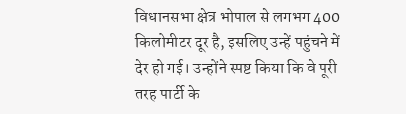विधानसभा क्षेत्र भोपाल से लगभग 400 किलोमीटर दूर है, इसलिए उन्हें पहुंचने में देर हो गई। उन्होंने स्पष्ट किया कि वे पूरी तरह पार्टी के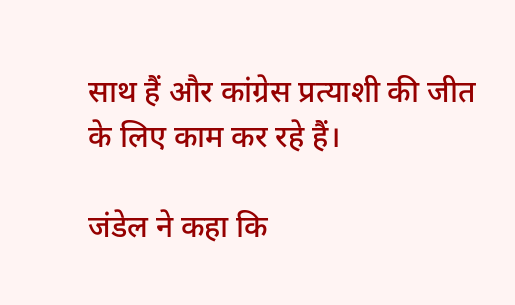साथ हैं और कांग्रेस प्रत्याशी की जीत के लिए काम कर रहे हैं।

जंडेल ने कहा कि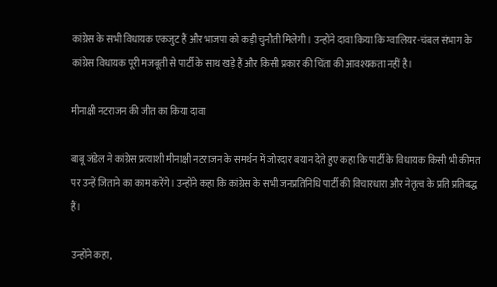कांग्रेस के सभी विधायक एकजुट हैं और भाजपा को कड़ी चुनौती मिलेगी। उन्होंने दावा किया कि ग्वालियर-चंबल संभाग के कांग्रेस विधायक पूरी मजबूती से पार्टी के साथ खड़े हैं और किसी प्रकार की चिंता की आवश्यकता नहीं है।

मीनाक्षी नटराजन की जीत का किया दावा

बाबू जंडेल ने कांग्रेस प्रत्याशी मीनाक्षी नटराजन के समर्थन में जोरदार बयान देते हुए कहा कि पार्टी के विधायक किसी भी कीमत पर उन्हें जिताने का काम करेंगे। उन्होंने कहा कि कांग्रेस के सभी जनप्रतिनिधि पार्टी की विचारधारा और नेतृत्व के प्रति प्रतिबद्ध हैं।

उन्होंने कहा,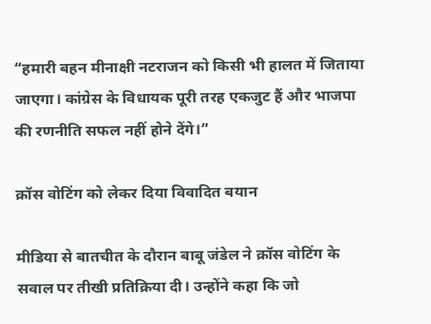“हमारी बहन मीनाक्षी नटराजन को किसी भी हालत में जिताया जाएगा। कांग्रेस के विधायक पूरी तरह एकजुट हैं और भाजपा की रणनीति सफल नहीं होने देंगे।”

क्रॉस वोटिंग को लेकर दिया विवादित बयान

मीडिया से बातचीत के दौरान बाबू जंडेल ने क्रॉस वोटिंग के सवाल पर तीखी प्रतिक्रिया दी। उन्होंने कहा कि जो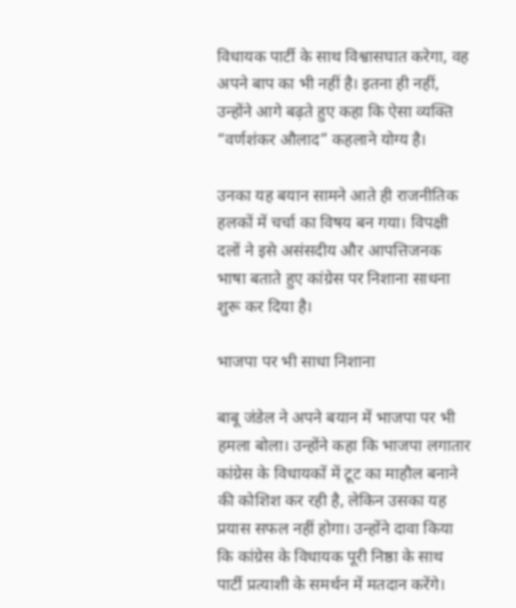विधायक पार्टी के साथ विश्वासघात करेगा, वह अपने बाप का भी नहीं है। इतना ही नहीं, उन्होंने आगे बढ़ते हुए कहा कि ऐसा व्यक्ति “वर्णशंकर औलाद” कहलाने योग्य है।

उनका यह बयान सामने आते ही राजनीतिक हलकों में चर्चा का विषय बन गया। विपक्षी दलों ने इसे असंसदीय और आपत्तिजनक भाषा बताते हुए कांग्रेस पर निशाना साधना शुरू कर दिया है।

भाजपा पर भी साधा निशाना

बाबू जंडेल ने अपने बयान में भाजपा पर भी हमला बोला। उन्होंने कहा कि भाजपा लगातार कांग्रेस के विधायकों में टूट का माहौल बनाने की कोशिश कर रही है, लेकिन उसका यह प्रयास सफल नहीं होगा। उन्होंने दावा किया कि कांग्रेस के विधायक पूरी निष्ठा के साथ पार्टी प्रत्याशी के समर्थन में मतदान करेंगे।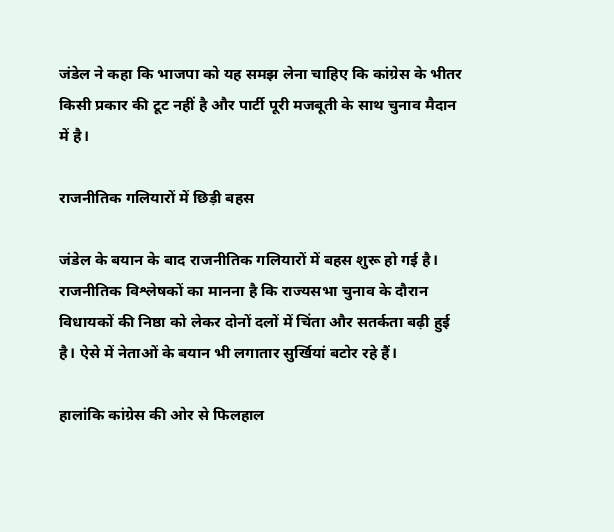जंडेल ने कहा कि भाजपा को यह समझ लेना चाहिए कि कांग्रेस के भीतर किसी प्रकार की टूट नहीं है और पार्टी पूरी मजबूती के साथ चुनाव मैदान में है।

राजनीतिक गलियारों में छिड़ी बहस

जंडेल के बयान के बाद राजनीतिक गलियारों में बहस शुरू हो गई है। राजनीतिक विश्लेषकों का मानना है कि राज्यसभा चुनाव के दौरान विधायकों की निष्ठा को लेकर दोनों दलों में चिंता और सतर्कता बढ़ी हुई है। ऐसे में नेताओं के बयान भी लगातार सुर्खियां बटोर रहे हैं।

हालांकि कांग्रेस की ओर से फिलहाल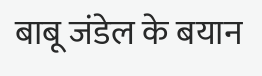बाबू जंडेल के बयान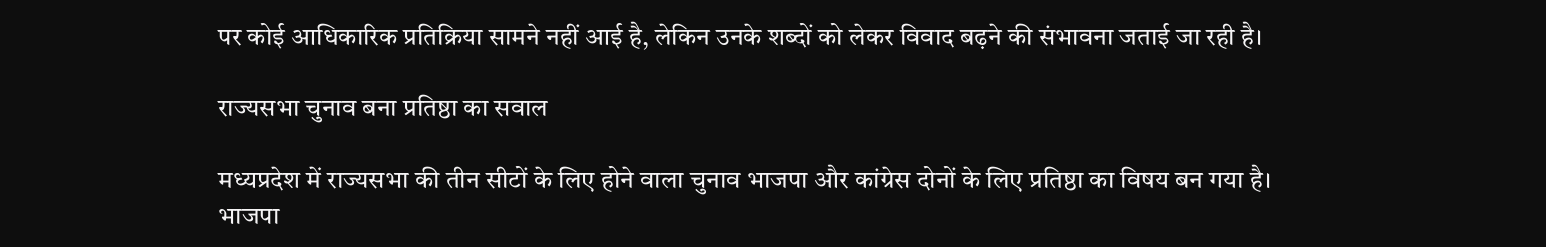पर कोई आधिकारिक प्रतिक्रिया सामने नहीं आई है, लेकिन उनके शब्दों को लेकर विवाद बढ़ने की संभावना जताई जा रही है।

राज्यसभा चुनाव बना प्रतिष्ठा का सवाल

मध्यप्रदेश में राज्यसभा की तीन सीटों के लिए होने वाला चुनाव भाजपा और कांग्रेस दोनों के लिए प्रतिष्ठा का विषय बन गया है। भाजपा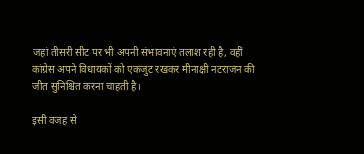जहां तीसरी सीट पर भी अपनी संभावनाएं तलाश रही है, वहीं कांग्रेस अपने विधायकों को एकजुट रखकर मीनाक्षी नटराजन की जीत सुनिश्चित करना चाहती है।

इसी वजह से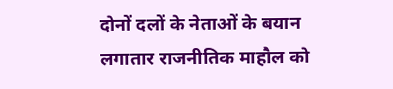दोनों दलों के नेताओं के बयान लगातार राजनीतिक माहौल को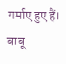गर्माए हुए हैं। बाबू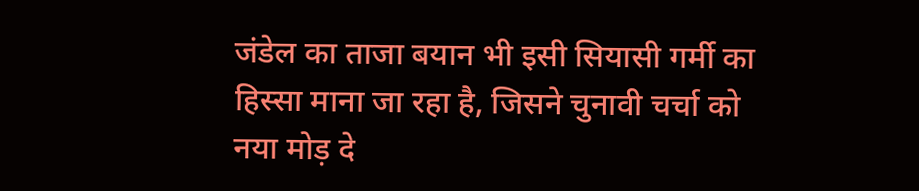जंडेल का ताजा बयान भी इसी सियासी गर्मी का हिस्सा माना जा रहा है, जिसने चुनावी चर्चा को नया मोड़ दे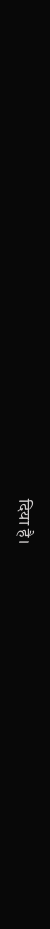दिया है।